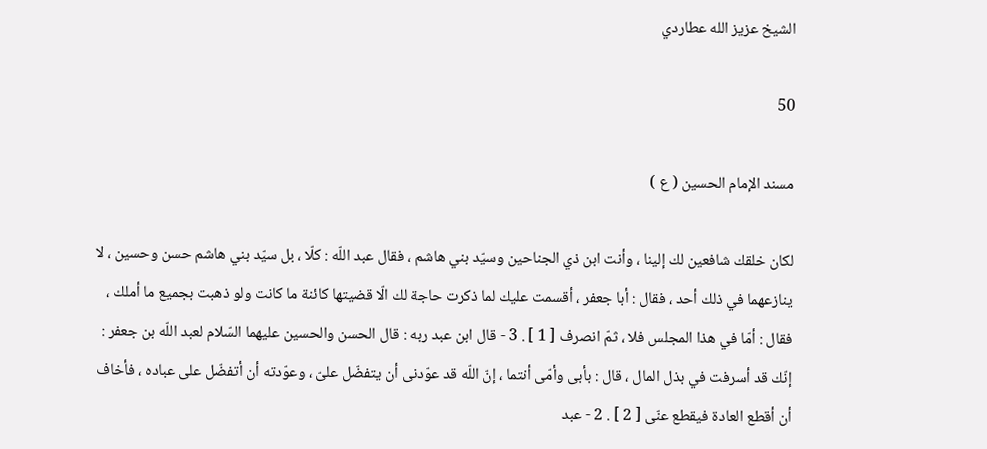الشيخ عزيز الله عطاردي

50

مسند الإمام الحسين ( ع )

لكان خلقك شافعين لك إلينا ، وأنت ابن ذي الجناحين وسيّد بني هاشم ، فقال عبد اللّه : كلّا ، بل سيّد بني هاشم حسن وحسين ، لا ينازعهما في ذلك أحد ، فقال : أبا جعفر ، أقسمت عليك لما ذكرت حاجة لك الّا قضيتها كائنة ما كانت ولو ذهبت بجميع ما أملك ، فقال : أمّا في هذا المجلس فلا ، ثمّ انصرف [ 1 ] . 3 - قال ابن عبد ربه : قال الحسن والحسين عليهما السّلام لعبد اللّه بن جعفر : إنّك قد أسرفت في بذل المال ، قال : بأبى وأمّى أنتما ، إنّ اللّه قد عوّدنى أن يتفضّل علىّ ، وعوّدته أن أتفضّل على عباده ، فأخاف أن أقطع العادة فيقطع عنّى [ 2 ] . 2 - عبد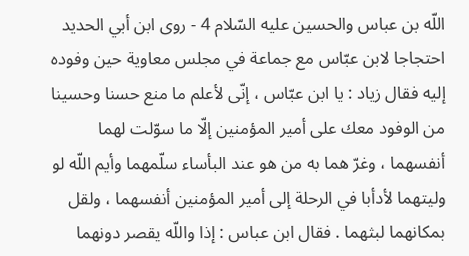اللّه بن عباس والحسين عليه السّلام 4 - روى ابن أبي الحديد احتجاجا لابن عبّاس مع جماعة في مجلس معاوية حين وفوده إليه فقال زياد : يا ابن عبّاس ، إنّى لأعلم ما منع حسنا وحسينا من الوفود معك على أمير المؤمنين إلّا ما سوّلت لهما أنفسهما ، وغرّ هما به من هو عند البأساء سلّمهما وأيم اللّه لو وليتهما لأدأبا في الرحلة إلى أمير المؤمنين أنفسهما ، ولقل بمكانهما لبثهما . فقال ابن عباس : إذا واللّه يقصر دونهما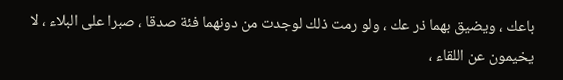باعك ، ويضيق بهما ذر عك ، ولو رمت ذلك لوجدت من دونهما فئة صدقا ، صبرا على البلاء ، لا يخيمون عن اللقاء ،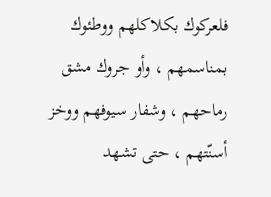فلعركوك بكلاكلهم ووطئوك بمناسمهم ، وأو جروك مشق رماحهم ، وشفار سيوفهم ووخز أسنّتهم ، حتى تشهد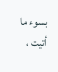بسوء ما أتيت ،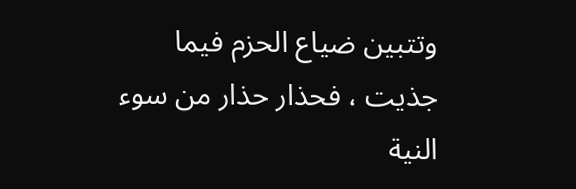وتتبين ضياع الحزم فيما جذيت ، فحذار حذار من سوء النية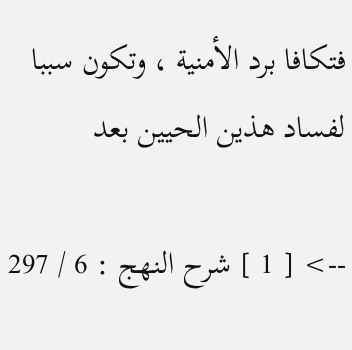فتكافا برد الأمنية ، وتكون سببا لفساد هذين الحيين بعد

--> [ 1 ] شرح النهج : 6 / 297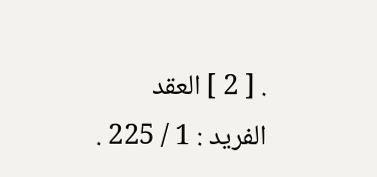. [ 2 ] العقد الفريد : 1 / 225 .